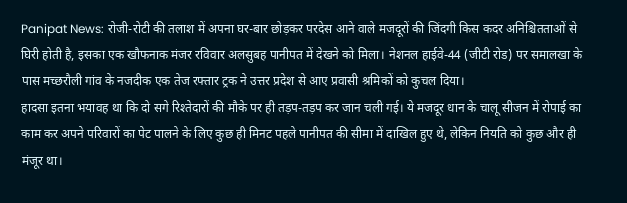Panipat News: रोजी-रोटी की तलाश में अपना घर-बार छोड़कर परदेस आने वाले मजदूरों की जिंदगी किस कदर अनिश्चितताओं से घिरी होती है, इसका एक खौफनाक मंजर रविवार अलसुबह पानीपत में देखने को मिला। नेशनल हाईवे-44 (जीटी रोड) पर समालखा के पास मच्छरौली गांव के नजदीक एक तेज रफ्तार ट्रक ने उत्तर प्रदेश से आए प्रवासी श्रमिकों को कुचल दिया।
हादसा इतना भयावह था कि दो सगे रिश्तेदारों की मौके पर ही तड़प-तड़प कर जान चली गई। ये मजदूर धान के चालू सीजन में रोपाई का काम कर अपने परिवारों का पेट पालने के लिए कुछ ही मिनट पहले पानीपत की सीमा में दाखिल हुए थे, लेकिन नियति को कुछ और ही मंजूर था।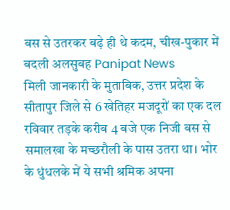बस से उतरकर बढ़े ही थे कदम, चीख-पुकार में बदली अलसुबह Panipat News
मिली जानकारी के मुताबिक, उत्तर प्रदेश के सीतापुर जिले से 6 खेतिहर मजदूरों का एक दल रविवार तड़के करीब 4 बजे एक निजी बस से समालखा के मच्छरौली के पास उतरा था। भोर के धुंधलके में ये सभी श्रमिक अपना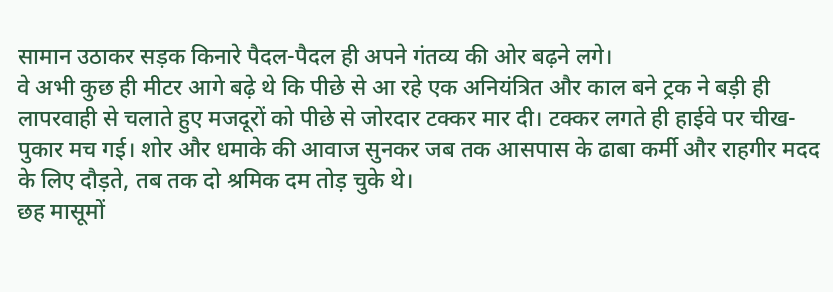सामान उठाकर सड़क किनारे पैदल-पैदल ही अपने गंतव्य की ओर बढ़ने लगे।
वे अभी कुछ ही मीटर आगे बढ़े थे कि पीछे से आ रहे एक अनियंत्रित और काल बने ट्रक ने बड़ी ही लापरवाही से चलाते हुए मजदूरों को पीछे से जोरदार टक्कर मार दी। टक्कर लगते ही हाईवे पर चीख-पुकार मच गई। शोर और धमाके की आवाज सुनकर जब तक आसपास के ढाबा कर्मी और राहगीर मदद के लिए दौड़ते, तब तक दो श्रमिक दम तोड़ चुके थे।
छह मासूमों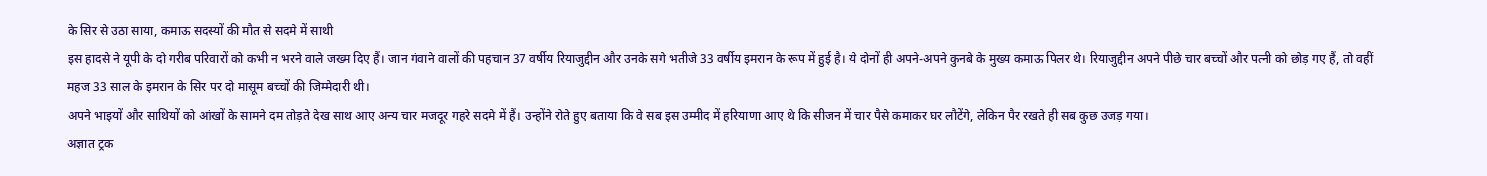के सिर से उठा साया, कमाऊ सदस्यों की मौत से सदमे में साथी
इस हादसे ने यूपी के दो गरीब परिवारों को कभी न भरने वाले जख्म दिए हैं। जान गंवाने वालों की पहचान 37 वर्षीय रियाजुद्दीन और उनके सगे भतीजे 33 वर्षीय इमरान के रूप में हुई है। ये दोनों ही अपने-अपने कुनबे के मुख्य कमाऊ पिलर थे। रियाजुद्दीन अपने पीछे चार बच्चों और पत्नी को छोड़ गए हैं, तो वहीं महज 33 साल के इमरान के सिर पर दो मासूम बच्चों की जिम्मेदारी थी।
अपने भाइयों और साथियों को आंखों के सामने दम तोड़ते देख साथ आए अन्य चार मजदूर गहरे सदमे में हैं। उन्होंने रोते हुए बताया कि वे सब इस उम्मीद में हरियाणा आए थे कि सीजन में चार पैसे कमाकर घर लौटेंगे, लेकिन पैर रखते ही सब कुछ उजड़ गया।
अज्ञात ट्रक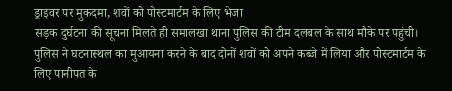ड्राइवर पर मुकदमा, शवों को पोस्टमार्टम के लिए भेजा
सड़क दुर्घटना की सूचना मिलते ही समालखा थाना पुलिस की टीम दलबल के साथ मौके पर पहुंची। पुलिस ने घटनास्थल का मुआयना करने के बाद दोनों शवों को अपने कब्जे में लिया और पोस्टमार्टम के लिए पानीपत के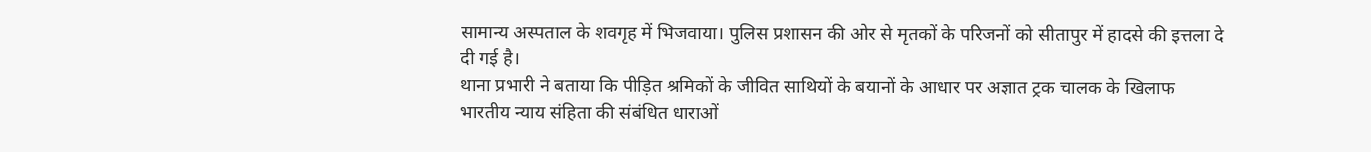सामान्य अस्पताल के शवगृह में भिजवाया। पुलिस प्रशासन की ओर से मृतकों के परिजनों को सीतापुर में हादसे की इत्तला दे दी गई है।
थाना प्रभारी ने बताया कि पीड़ित श्रमिकों के जीवित साथियों के बयानों के आधार पर अज्ञात ट्रक चालक के खिलाफ भारतीय न्याय संहिता की संबंधित धाराओं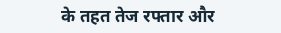के तहत तेज रफ्तार और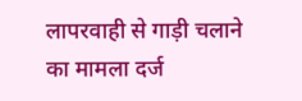लापरवाही से गाड़ी चलाने का मामला दर्ज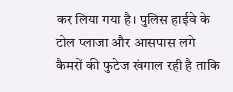कर लिया गया है। पुलिस हाईवे के टोल प्लाजा और आसपास लगे कैमरों की फुटेज खंगाल रही है ताकि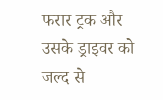फरार ट्रक और उसके ड्राइवर को जल्द से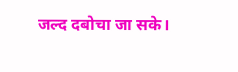जल्द दबोचा जा सके।